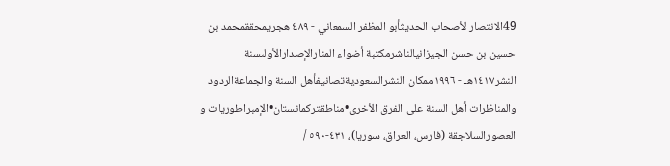49الانتصار لأصحاب الحديثأبو المظفر السمعاني - ٤٨٩ هجريمحققمحمد بن حسين بن حسن الجيزانيالناشرمكتبة أضواء المنارالإصدارالأولىسنة النشر١٤١٧هـ - ١٩٩٦ممكان النشرالسعوديةتصانيفأهل السنة والجماعةالردود والمناظرات أهل السنة على الفرق الأخرى•مناطقتركمانستان•الإمبراطوريات و العصورالسلاجقة (فارس، العراق، سوريا)، ٤٣١-٥٩٠ /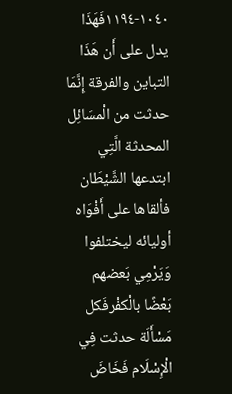١٠٤٠-١١٩٤فَهَذَا يدل على أَن هَذَا التباين والفرقة إِنَّمَا حدثت من الْمسَائِل المحدثة الَّتِي ابتدعها الشَّيْطَان فألقاها على أَفْوَاه أوليائه ليختلفوا وَيَرْمِي بَعضهم بَعْضًا بالْكفْرفَكل مَسْأَلَة حدثت فِي الْإِسْلَام فَخَاضَ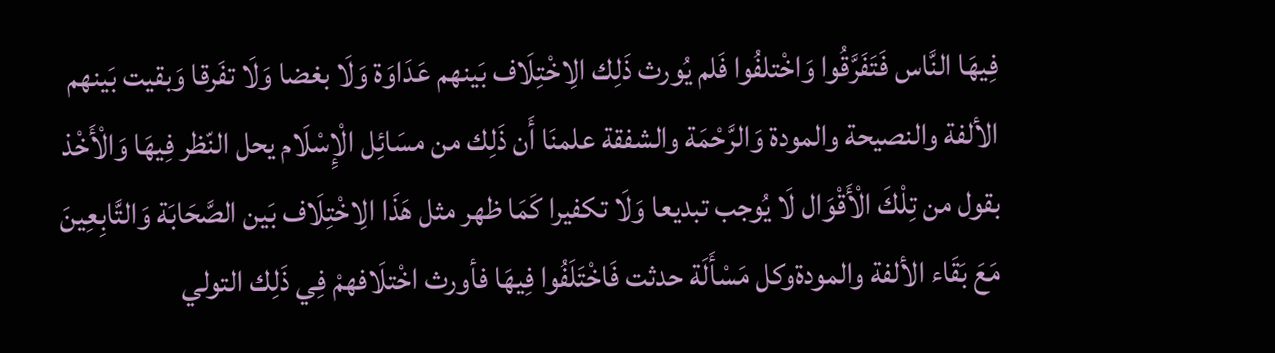فِيهَا النَّاس فَتَفَرَّقُوا وَاخْتلفُوا فَلم يُورث ذَلِك الِاخْتِلَاف بَينهم عَدَاوَة وَلَا بغضا وَلَا تفَرقا وَبقيت بَينهم الألفة والنصيحة والمودة وَالرَّحْمَة والشفقة علمنَا أَن ذَلِك من مسَائِل الْإِسْلَام يحل النّظر فِيهَا وَالْأَخْذ بقول من تِلْكَ الْأَقْوَال لَا يُوجب تبديعا وَلَا تكفيرا كَمَا ظهر مثل هَذَا الِاخْتِلَاف بَين الصَّحَابَة وَالتَّابِعِينَ مَعَ بَقَاء الألفة والمودةوكل مَسْأَلَة حدثت فَاخْتَلَفُوا فِيهَا فأورث اخْتلَافهمْ فِي ذَلِك التولي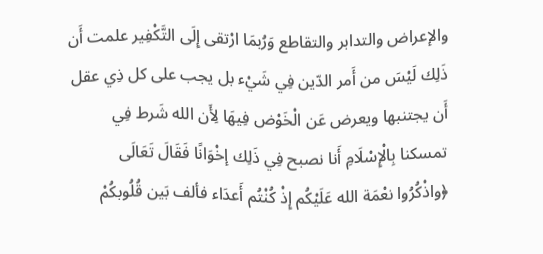والإعراض والتدابر والتقاطع وَرُبمَا ارْتقى إِلَى التَّكْفِير علمت أَن ذَلِك لَيْسَ من أَمر الدّين فِي شَيْء بل يجب على كل ذِي عقل أَن يجتنبها ويعرض عَن الْخَوْض فِيهَا لِأَن الله شَرط فِي تمسكنا بِالْإِسْلَامِ أَنا نصبح فِي ذَلِك إخْوَانًا فَقَالَ تَعَالَى ﴿واذْكُرُوا نعْمَة الله عَلَيْكُم إِذْ كُنْتُم أَعدَاء فألف بَين قُلُوبكُمْ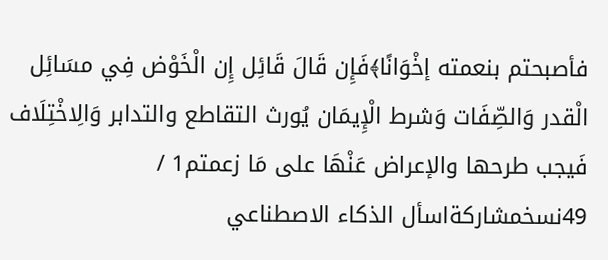فأصبحتم بنعمته إخْوَانًا﴾فَإِن قَالَ قَائِل إِن الْخَوْض فِي مسَائِل الْقدر وَالصِّفَات وَشرط الْإِيمَان يُورث التقاطع والتدابر وَالِاخْتِلَاف فَيجب طرحها والإعراض عَنْهَا على مَا زعمتم1 / 49نسخمشاركةاسأل الذكاء الاصطناعي